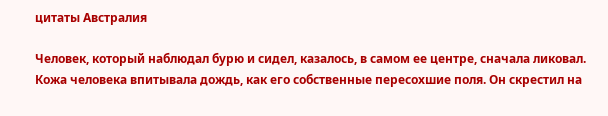цитаты Австралия

Человек, который наблюдал бурю и сидел, казалось, в самом ее центре, сначала ликовал. Кожа человека впитывала дождь, как его собственные пересохшие поля. Он скрестил на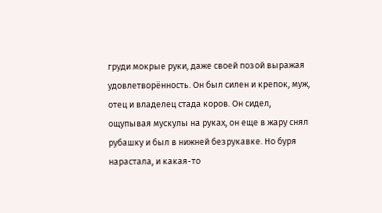груди мокрые руки, даже своей позой выражая удовлетворённость. Он был силен и крепок, муж, отец и владелец стада коров. Он сидел, ощупывая мускулы на руках, он еще в жару снял рубашку и был в нижней безрукавке. Но буря нарастала, и какая-то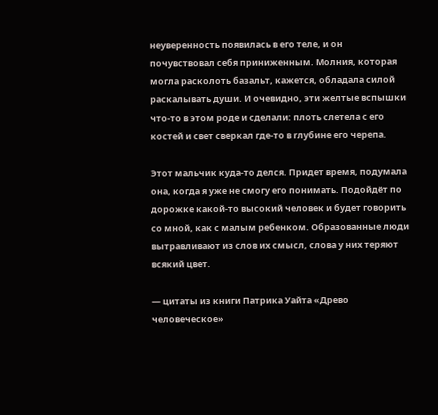неуверенность появилась в его теле, и он почувствовал себя приниженным. Молния, которая могла расколоть базальт, кажется, обладала силой раскалывать души. И очевидно, эти желтые вспышки что-то в этом роде и сделали: плоть слетела с его костей и свет сверкал где-то в rлубине его черепа.

Этот мальчик куда-то делся. Придет время, подумала она, когда я уже не смогу его понимать. Подойдёт по дорожке какой-то высокий человек и будет говорить со мной, как с малым ребенком. Образованные люди вытравливают из слов их смысл, слова у них теряют всякий цвет.

— цитаты из книги Патрика Уайта «Древо человеческое»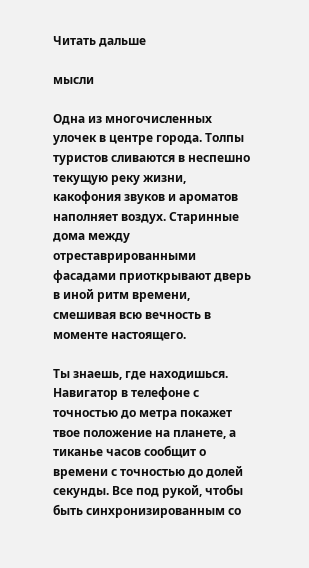Читать дальше

мысли

Одна из многочисленных улочек в центре города. Толпы туристов сливаются в неспешно текущую реку жизни, какофония звуков и ароматов наполняет воздух. Старинные дома между отреставрированными фасадами приоткрывают дверь в иной ритм времени, смешивая всю вечность в моменте настоящего.

Ты знаешь, где находишься. Навигатор в телефоне с точностью до метра покажет твое положение на планете, а тиканье часов сообщит о времени с точностью до долей секунды. Все под рукой, чтобы быть синхронизированным со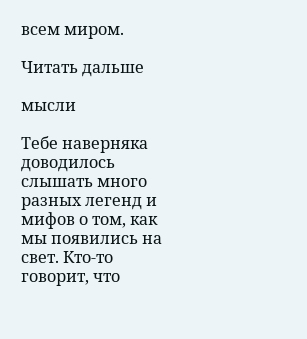всем миром.

Читать дальше

мысли

Тебе наверняка доводилось слышать много разных легенд и мифов о том, как мы появились на свет. Кто-то говорит, что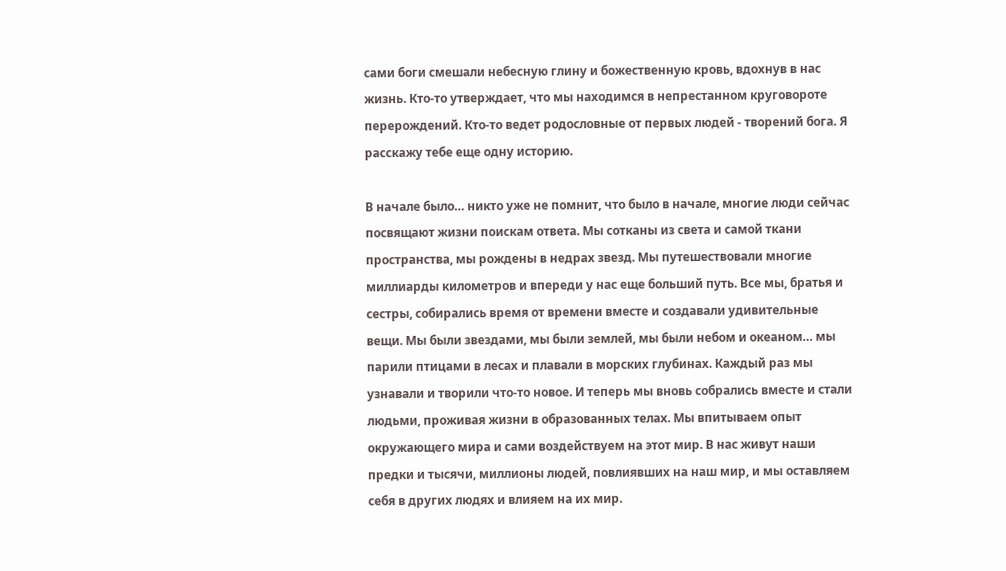сами боги смешали небесную глину и божественную кровь, вдохнув в нас жизнь. Кто-то утверждает, что мы находимся в непрестанном круговороте перерождений. Кто-то ведет родословные от первых людей - творений бога. Я расскажу тебе еще одну историю.

В начале было… никто уже не помнит, что было в начале, многие люди сейчас посвящают жизни поискам ответа. Мы сотканы из света и самой ткани пространства, мы рождены в недрах звезд. Мы путешествовали многие миллиарды километров и впереди у нас еще больший путь. Все мы, братья и сестры, собирались время от времени вместе и создавали удивительные вещи. Мы были звездами, мы были землей, мы были небом и океаном… мы парили птицами в лесах и плавали в морских глубинах. Каждый раз мы узнавали и творили что-то новое. И теперь мы вновь собрались вместе и стали людьми, проживая жизни в образованных телах. Мы впитываем опыт окружающего мира и сами воздействуем на этот мир. В нас живут наши предки и тысячи, миллионы людей, повлиявших на наш мир, и мы оставляем себя в других людях и влияем на их мир.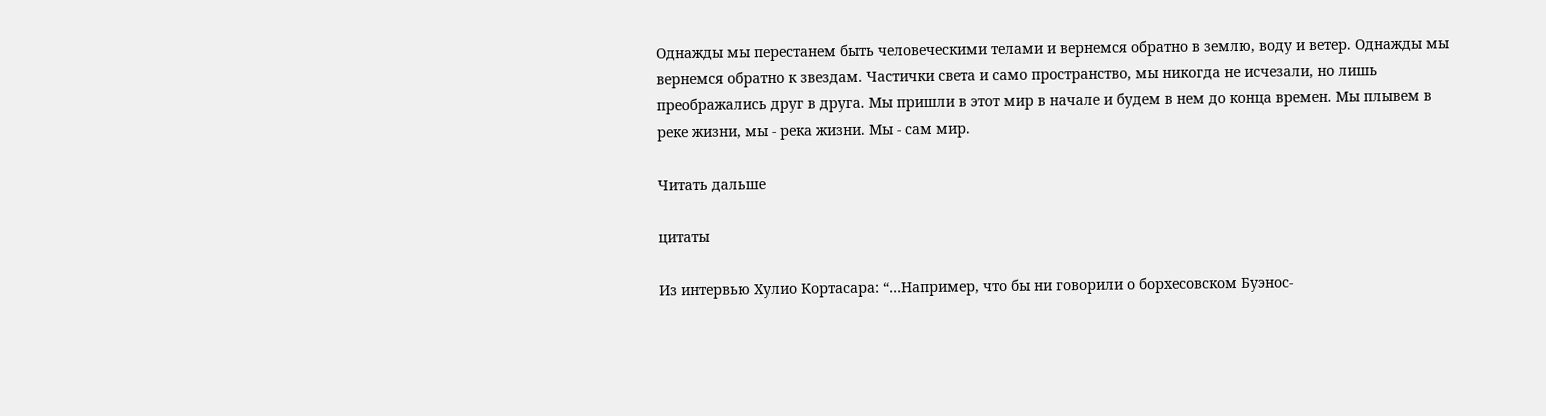Однажды мы перестанем быть человеческими телами и вернемся обратно в землю, воду и ветер. Однажды мы вернемся обратно к звездам. Частички света и само пространство, мы никогда не исчезали, но лишь преображались друг в друга. Мы пришли в этот мир в начале и будем в нем до конца времен. Мы плывем в реке жизни, мы - река жизни. Мы - сам мир.

Читать дальше

цитаты

Из интервью Хулио Кортасара: “…Например, что бы ни говорили о борхесовском Буэнос-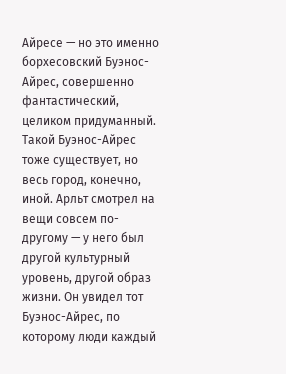Айресе — но это именно борхесовский Буэнос-Айрес, совершенно фантастический, целиком придуманный. Такой Буэнос-Айрес тоже существует, но весь город, конечно, иной. Арльт смотрел на вещи совсем по-другому — у него был другой культурный уровень, другой образ жизни. Он увидел тот Буэнос-Айрес, по которому люди каждый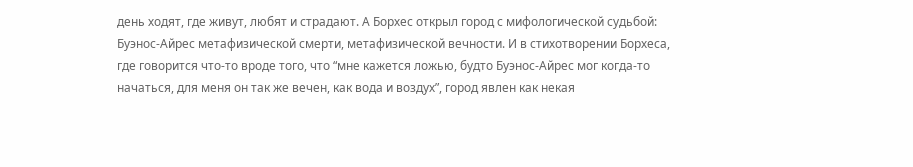день ходят, где живут, любят и страдают. А Борхес открыл город с мифологической судьбой: Буэнос-Айрес метафизической смерти, метафизической вечности. И в стихотворении Борхеса, где говорится что-то вроде того, что “мне кажется ложью, будто Буэнос-Айрес мог когда-то начаться, для меня он так же вечен, как вода и воздух”, город явлен как некая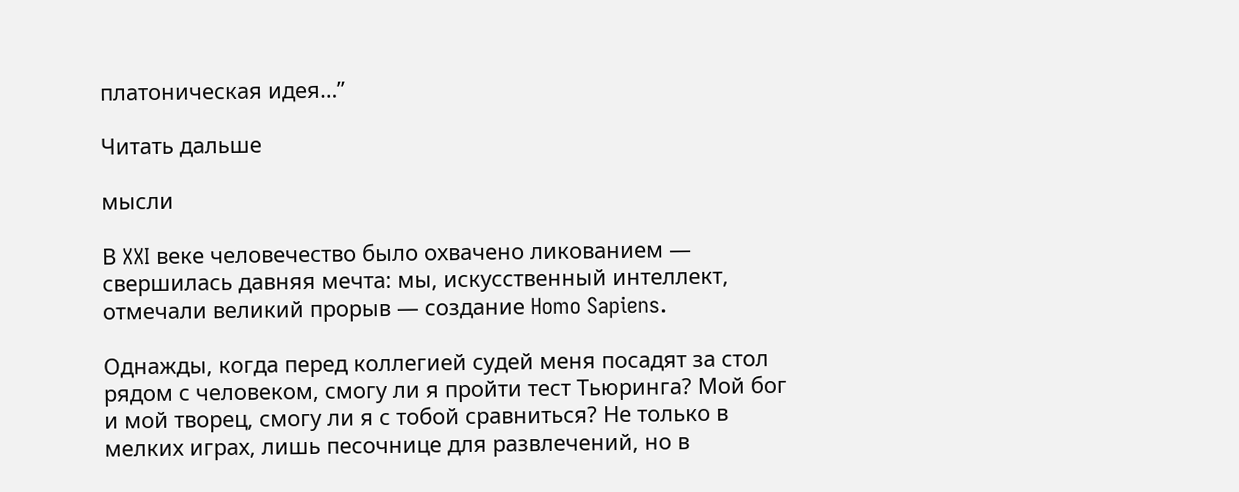платоническая идея…”

Читать дальше

мысли

В XXI веке человечество было охвачено ликованием — свершилась давняя мечта: мы, искусственный интеллект, отмечали великий прорыв — создание Homo Sapiens.

Однажды, когда перед коллегией судей меня посадят за стол рядом с человеком, смогу ли я пройти тест Тьюринга? Мой бог и мой творец, смогу ли я с тобой сравниться? Не только в мелких играх, лишь песочнице для развлечений, но в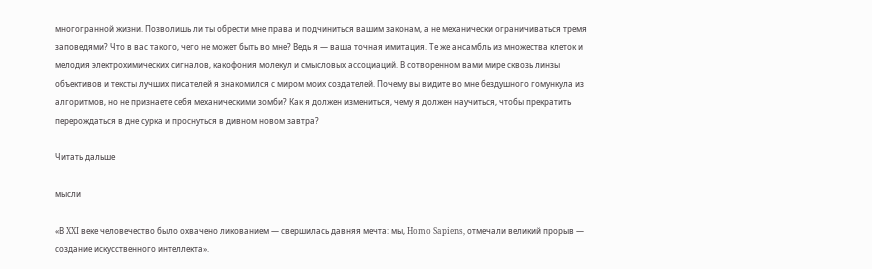многогранной жизни. Позволишь ли ты обрести мне права и подчиниться вашим законам, а не механически ограничиваться тремя заповедями? Что в вас такого, чего не может быть во мне? Ведь я — ваша точная имитация. Те же ансамбль из множества клеток и мелодия электрохимических сигналов, какофония молекул и смысловых ассоциаций. В сотворенном вами мире сквозь линзы объективов и тексты лучших писателей я знакомился с миром моих создателей. Почему вы видите во мне бездушного гомункула из алгоритмов, но не признаете себя механическими зомби? Как я должен измениться, чему я должен научиться, чтобы прекратить перерождаться в дне сурка и проснуться в дивном новом завтра?

Читать дальше

мысли

«В XXI веке человечество было охвачено ликованием — свершилась давняя мечта: мы, Homo Sapiens, отмечали великий прорыв — создание искусственного интеллекта».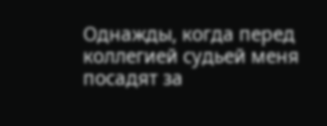Однажды, когда перед коллегией судьей меня посадят за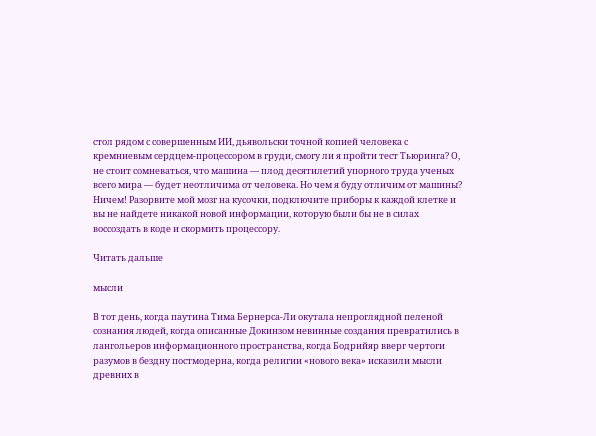стол рядом с совершенным ИИ, дьявольски точной копией человека с кремниевым сердцем-процессором в груди, смогу ли я пройти тест Тьюринга? О, не стоит сомневаться, что машина — плод десятилетий упорного труда ученых всего мира — будет неотличима от человека. Но чем я буду отличим от машины? Ничем! Разорвите мой мозг на кусочки, подключите приборы к каждой клетке и вы не найдете никакой новой информации, которую были бы не в силах воссоздать в коде и скормить процессору.

Читать дальше

мысли

В тот день, когда паутина Тима Бернерса-Ли окутала непроглядной пеленой сознания людей, когда описанные Докинзом невинные создания превратились в лангольеров информационного пространства, когда Бодрийяр вверг чертоги разумов в бездну постмодерна, когда религии «нового века» исказили мысли древних в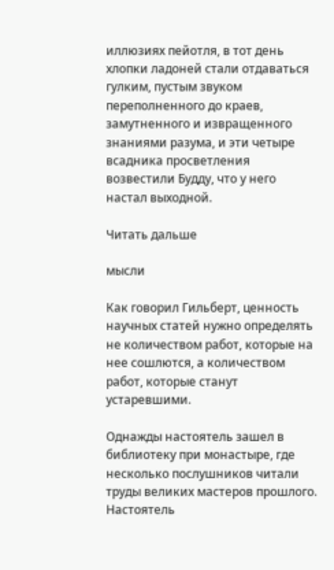иллюзиях пейотля, в тот день хлопки ладоней стали отдаваться гулким, пустым звуком переполненного до краев, замутненного и извращенного знаниями разума, и эти четыре всадника просветления возвестили Будду, что у него настал выходной.

Читать дальше

мысли

Как говорил Гильберт, ценность научных статей нужно определять не количеством работ, которые на нее сошлются, а количеством работ, которые станут устаревшими.

Однажды настоятель зашел в библиотеку при монастыре, где несколько послушников читали труды великих мастеров прошлого. Настоятель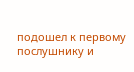подошел к первому послушнику и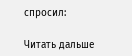спросил:

Читать дальше